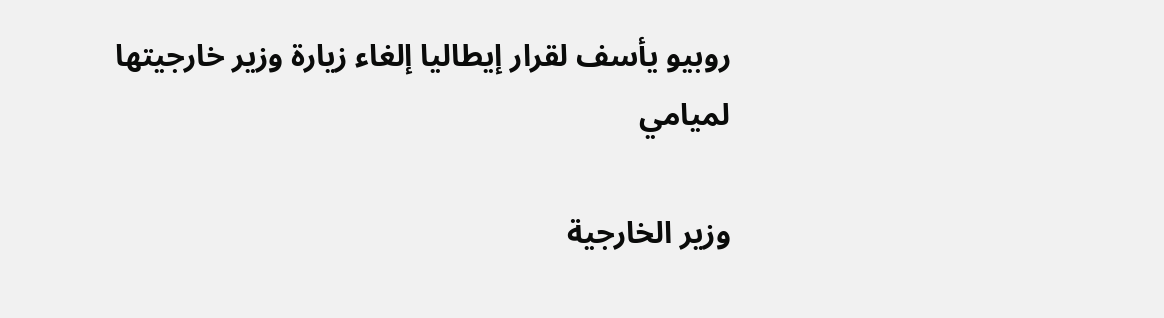روبيو يأسف لقرار إيطاليا إلغاء زيارة وزير خارجيتها لميامي

وزير الخارجية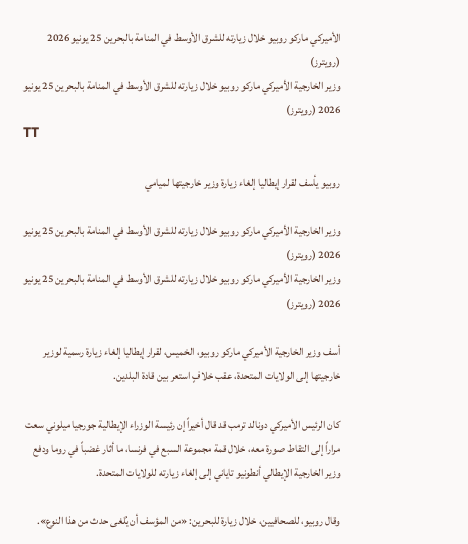الأميركي ماركو روبيو خلال زيارته للشرق الأوسط في المنامة بالبحرين 25 يونيو 2026 (رويترز)
وزير الخارجية الأميركي ماركو روبيو خلال زيارته للشرق الأوسط في المنامة بالبحرين 25 يونيو 2026 (رويترز)
TT

روبيو يأسف لقرار إيطاليا إلغاء زيارة وزير خارجيتها لميامي

وزير الخارجية الأميركي ماركو روبيو خلال زيارته للشرق الأوسط في المنامة بالبحرين 25 يونيو 2026 (رويترز)
وزير الخارجية الأميركي ماركو روبيو خلال زيارته للشرق الأوسط في المنامة بالبحرين 25 يونيو 2026 (رويترز)

أسف وزير الخارجية الأميركي ماركو روبيو، الخميس، لقرار إيطاليا إلغاء زيارة رسمية لوزير خارجيتها إلى الولايات المتحدة، عقب خلافٍ استعر بين قادة البلدين.

كان الرئيس الأميركي دونالد ترمب قد قال أخيراً إن رئيسة الوزراء الإيطالية جورجيا ميلوني سعت مراراً إلى التقاط صورة معه، خلال قمة مجموعة السبع في فرنسا، ما أثار غضباً في روما ودفع وزير الخارجية الإيطالي أنطونيو تاياني إلى إلغاء زيارته للولايات المتحدة.

وقال روبيو، للصحافيين، خلال زيارة للبحرين: «من المؤسف أن يُلغى حدث من هذا النوع».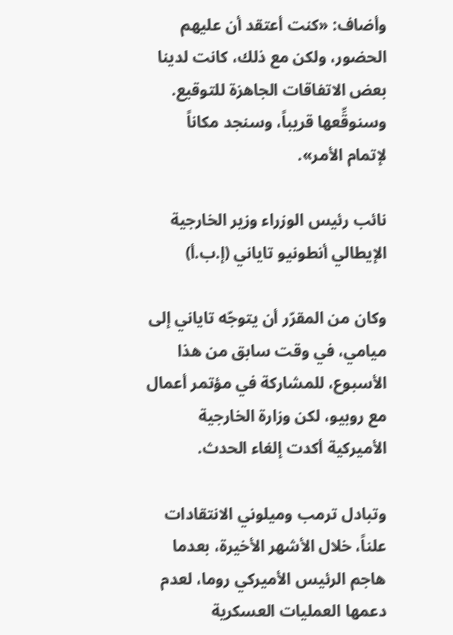وأضاف: «كنت أعتقد أن عليهم الحضور، ولكن مع ذلك، كانت لدينا بعض الاتفاقات الجاهزة للتوقيع. وسنوقِّعها قريباً، وسنجد مكاناً لإتمام الأمر».

نائب رئيس الوزراء وزير الخارجية الإيطالي أنطونيو تاياني (إ.ب.أ)

وكان من المقرّر أن يتوجّه تاياني إلى ميامي، في وقت سابق من هذا الأسبوع، للمشاركة في مؤتمر أعمال مع روبيو، لكن وزارة الخارجية الأميركية أكدت إلغاء الحدث.

وتبادل ترمب وميلوني الانتقادات علناً، خلال الأشهر الأخيرة، بعدما هاجم الرئيس الأميركي روما، لعدم دعمها العمليات العسكرية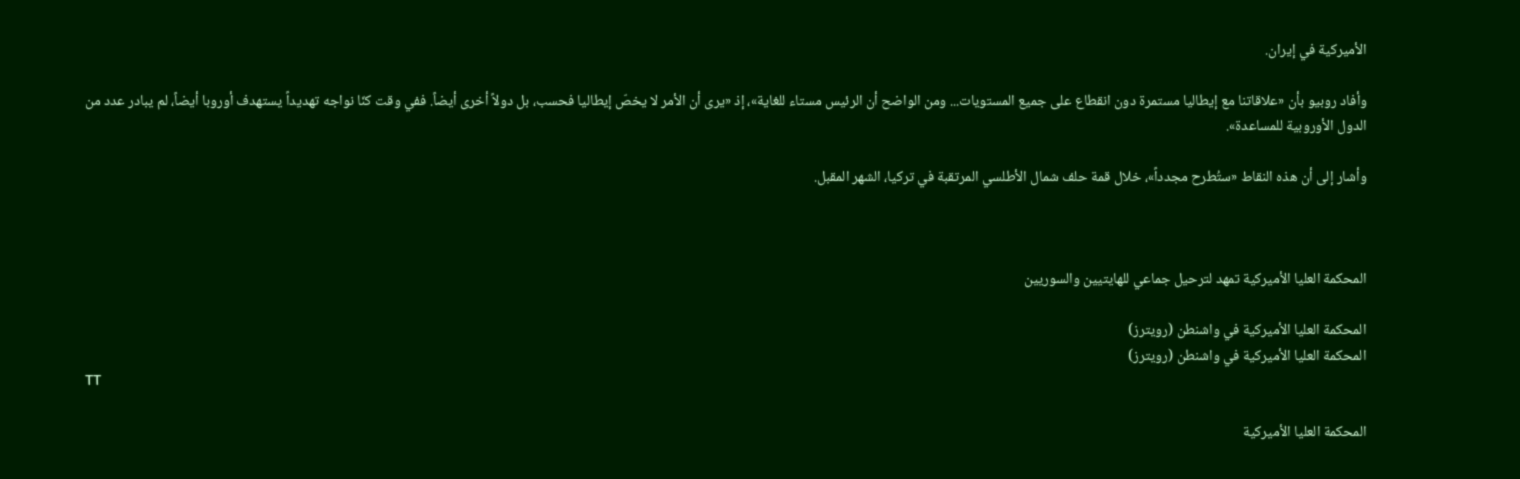الأميركية في إيران.

وأفاد روبيو بأن «علاقاتنا مع إيطاليا مستمرة دون انقطاع على جميع المستويات... ومن الواضح أن الرئيس مستاء للغاية»، إذ «يرى أن الأمر لا يخصّ إيطاليا فحسب، بل دولاً أخرى أيضاً. ففي وقت كنّا نواجه تهديداً يستهدف أوروبا أيضاً، لم يبادر عدد من الدول الأوروبية للمساعدة».

وأشار إلى أن هذه النقاط «ستُطرح مجدداً»، خلال قمة حلف شمال الأطلسي المرتقبة في تركيا، الشهر المقبل.



المحكمة العليا الأميركية تمهد لترحيل جماعي للهايتيين والسوريين

المحكمة العليا الأميركية في واشنطن (رويترز)
المحكمة العليا الأميركية في واشنطن (رويترز)
TT

المحكمة العليا الأميركية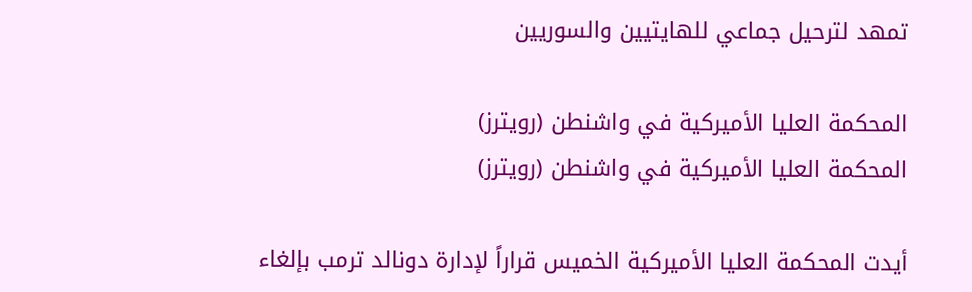تمهد لترحيل جماعي للهايتيين والسوريين

المحكمة العليا الأميركية في واشنطن (رويترز)
المحكمة العليا الأميركية في واشنطن (رويترز)

أيدت المحكمة العليا الأميركية الخميس قراراً لإدارة دونالد ترمب بإلغاء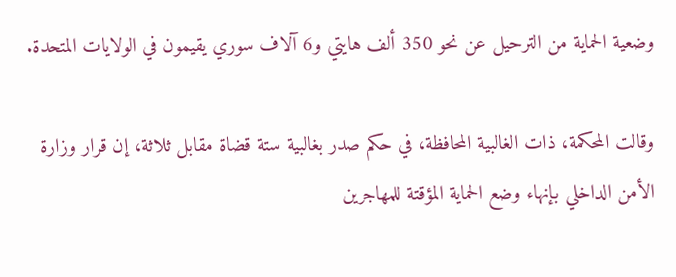وضعية الحماية من الترحيل عن نحو 350 ألف هايتي و6 آلاف سوري يقيمون في الولايات المتحدة.

وقالت المحكمة، ذات الغالبية المحافظة، في حكم صدر بغالبية ستة قضاة مقابل ثلاثة، إن قرار وزارة الأمن الداخلي بإنهاء وضع الحماية المؤقتة للمهاجرين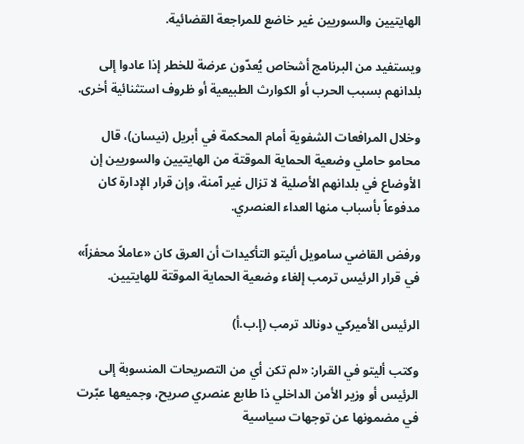الهايتيين والسوريين غير خاضع للمراجعة القضائية.

ويستفيد من البرنامج أشخاص يُعدّون عرضة للخطر إذا عادوا إلى بلدانهم بسبب الحرب أو الكوارث الطبيعية أو ظروف استثنائية أخرى.

وخلال المرافعات الشفوية أمام المحكمة في أبريل (نيسان)، قال محامو حاملي وضعية الحماية الموقتة من الهايتيين والسوريين إن الأوضاع في بلدانهم الأصلية لا تزال غير آمنة، وإن قرار الإدارة كان مدفوعاً بأسباب منها العداء العنصري.

ورفض القاضي سامويل أليتو التأكيدات أن العرق كان «عاملاً محفزاً» في قرار الرئيس ترمب إلغاء وضعية الحماية الموقتة للهايتيين.

الرئيس الأميركي دونالد ترمب (إ.ب.أ)

وكتب أليتو في القرار: «لم تكن أي من التصريحات المنسوبة إلى الرئيس أو وزير الأمن الداخلي ذا طابع عنصري صريح، وجميعها عبّرت في مضمونها عن توجهات سياسية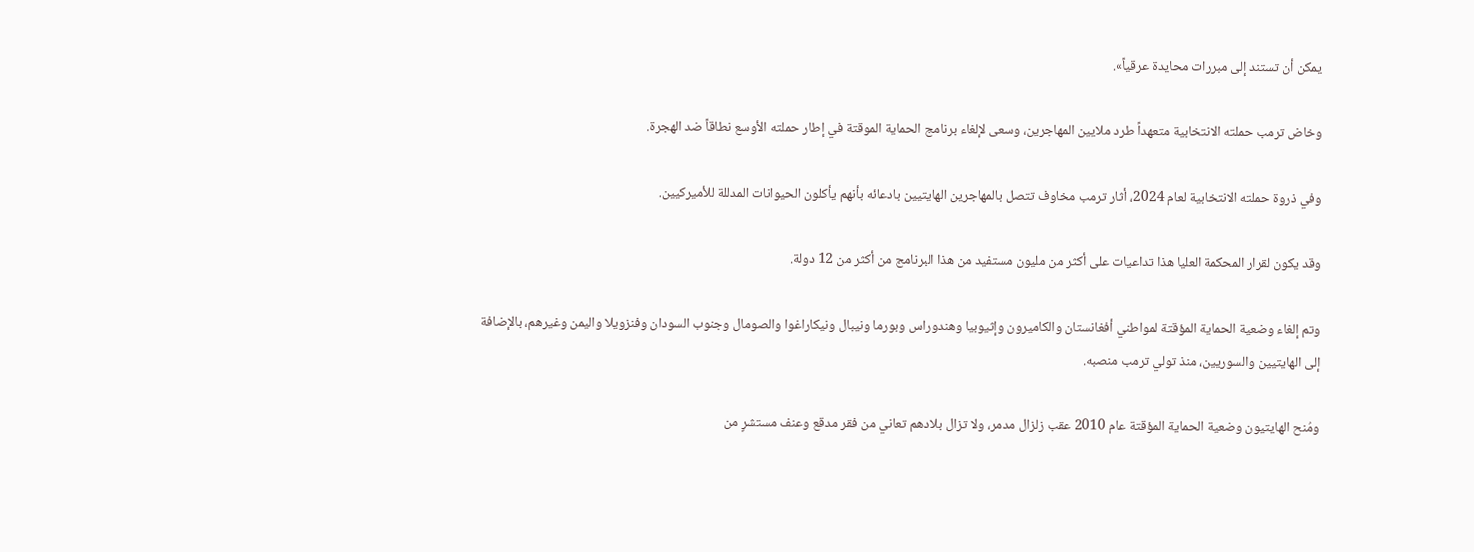يمكن أن تستند إلى مبررات محايدة عرقياً».

وخاض ترمب حملته الانتخابية متعهداً طرد ملايين المهاجرين، وسعى لإلغاء برنامج الحماية الموقتة في إطار حملته الأوسع نطاقاً ضد الهجرة.

وفي ذروة حملته الانتخابية لعام 2024، أثار ترمب مخاوف تتصل بالمهاجرين الهايتيين بادعائه بأنهم يأكلون الحيوانات المدللة للأميركيين.

وقد يكون لقرار المحكمة العليا هذا تداعيات على أكثر من مليون مستفيد من هذا البرنامج من أكثر من 12 دولة.

وتم إلغاء وضعية الحماية المؤقتة لمواطني أفغانستان والكاميرون وإثيوبيا وهندوراس وبورما ونيبال ونيكاراغوا والصومال وجنوب السودان وفنزويلا واليمن وغيرهم، بالإضافة إلى الهايتيين والسوريين، منذ تولي ترمب منصبه.

ومُنح الهايتيون وضعية الحماية المؤقتة عام 2010 عقب زلزال مدمر، ولا تزال بلادهم تعاني من فقر مدقع وعنف مستشرٍ من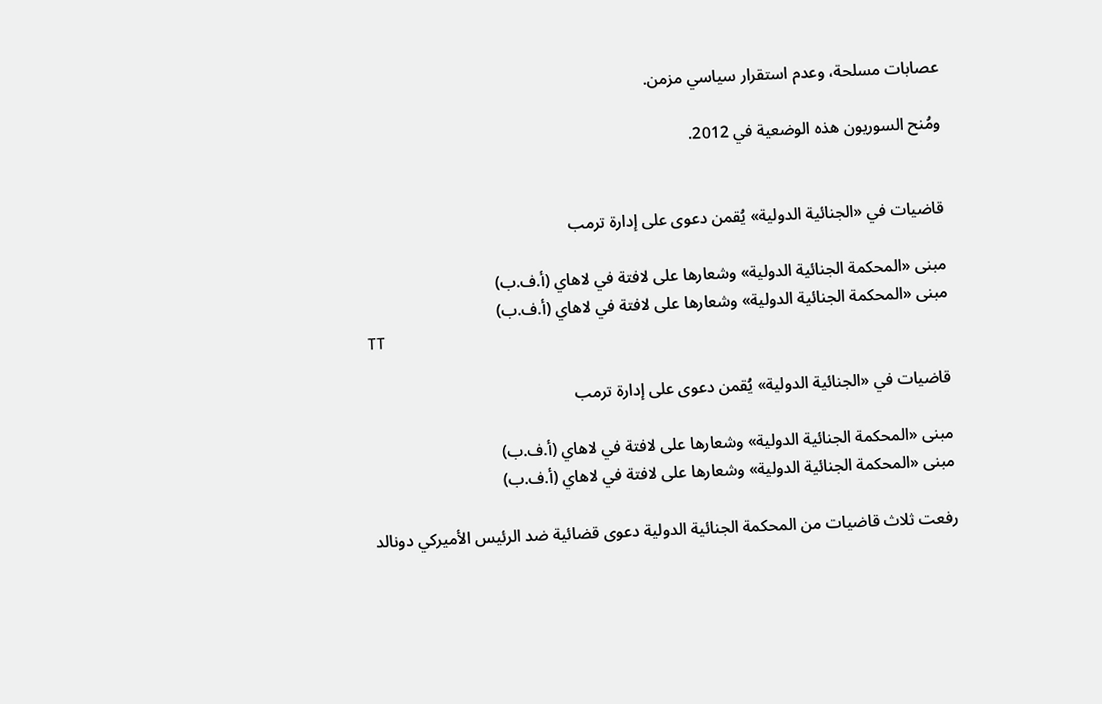عصابات مسلحة، وعدم استقرار سياسي مزمن.

ومُنح السوريون هذه الوضعية في 2012.


قاضيات في «الجنائية الدولية» يُقمن دعوى على إدارة ترمب

مبنى «المحكمة الجنائية الدولية» وشعارها على لافتة في لاهاي (أ.ف.ب)
مبنى «المحكمة الجنائية الدولية» وشعارها على لافتة في لاهاي (أ.ف.ب)
TT

قاضيات في «الجنائية الدولية» يُقمن دعوى على إدارة ترمب

مبنى «المحكمة الجنائية الدولية» وشعارها على لافتة في لاهاي (أ.ف.ب)
مبنى «المحكمة الجنائية الدولية» وشعارها على لافتة في لاهاي (أ.ف.ب)

رفعت ثلاث قاضيات من المحكمة الجنائية الدولية دعوى قضائية ضد الرئيس الأميركي دونالد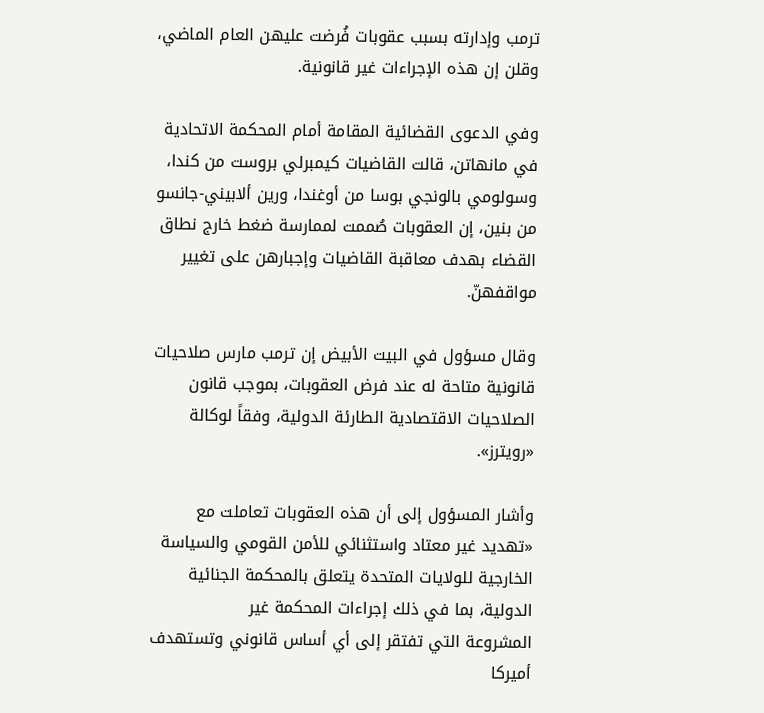ترمب وإدارته بسبب عقوبات فُرضت عليهن العام الماضي، وقلن إن هذه الإجراءات غير قانونية.

وفي الدعوى القضائية المقامة أمام المحكمة الاتحادية في مانهاتن، قالت القاضيات كيمبرلي بروست من كندا، وسولومي بالونجي بوسا من أوغندا، ورين ألابيني-جانسو من بنين، ‌إن العقوبات ‌صُممت لممارسة ضغط خارج نطاق القضاء ‌بهدف معاقبة القاضيات وإجبارهن على تغيير مواقفهنّ.

وقال مسؤول في البيت الأبيض إن ترمب مارس صلاحيات قانونية متاحة له عند فرض العقوبات، بموجب قانون الصلاحيات الاقتصادية الطارئة الدولية، وفقاً لوكالة «رويترز».

وأشار المسؤول إلى أن هذه العقوبات تعاملت مع «تهديد غير معتاد واستثنائي للأمن القومي والسياسة الخارجية للولايات المتحدة يتعلق بالمحكمة الجنائية الدولية، بما في ذلك ‌إجراءات المحكمة غير المشروعة ‌التي تفتقر إلى أي أساس قانوني وتستهدف أميركا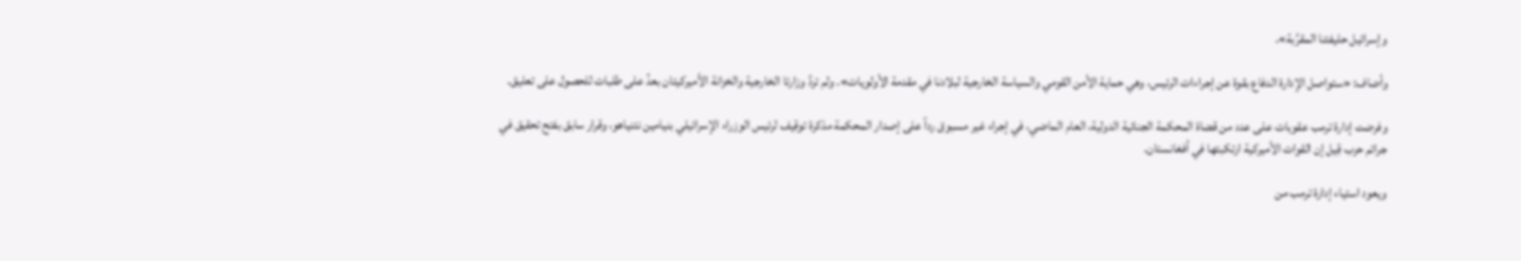وإسرائيل حليفتنا ‌المقرَّبة».

وأضاف: «ستواصل الإدارة الدفاع بقوة عن إجراءات ‌الرئيس، وهي حماية الأمن القومي والسياسة الخارجية لبلادنا في مقدمة الأولويات». ولم تردَّ وزارتا الخارجية والخزانة الأميركيتان بعدُ على طلبات للحصول على تعليق.

وفرضت إدارة ترمب عقوبات على ‌عدد من قضاة المحكمة الجنائية الدولية، العام الماضي، في إجراء غير مسبوق رداً على إصدار المحكمة مذكرة توقيف لرئيس الوزراء الإسرائيلي بنيامين نتنياهو، وقرار سابق بفتح تحقيق في جرائم حرب قِيل إن القوات الأميركية ارتكبتها في أفغانستان.

ويعود استياء إدارة ترمب من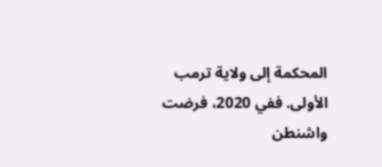المحكمة إلى ولاية ترمب الأولى. ففي 2020، فرضت واشنطن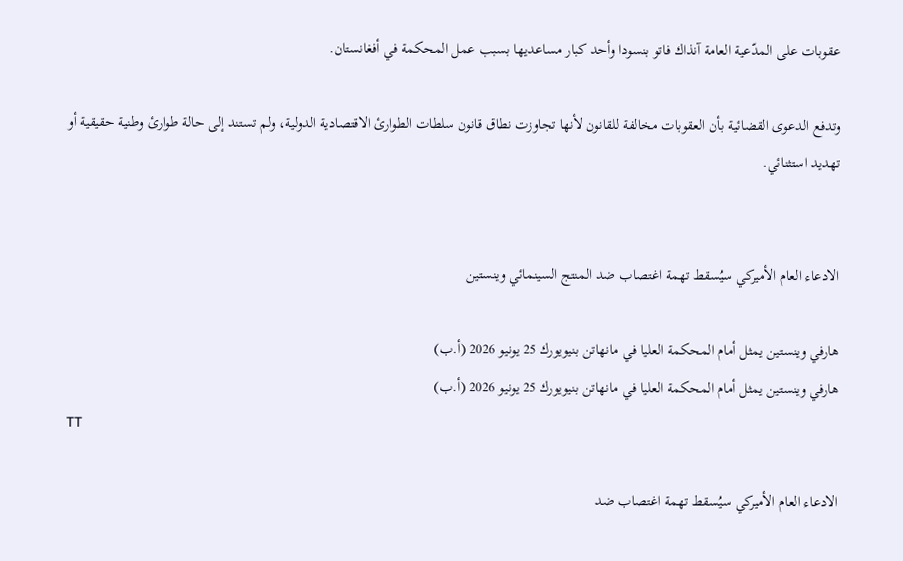عقوبات على المدّعية العامة آنذاك فاتو بنسودا وأحد كبار مساعديها بسبب عمل المحكمة في أفغانستان.

وتدفع الدعوى القضائية بأن العقوبات مخالفة للقانون لأنها تجاوزت نطاق قانون سلطات الطوارئ الاقتصادية الدولية، ولم تستند إلى حالة طوارئ وطنية حقيقية أو تهديد استثنائي.


الادعاء العام الأميركي سيُسقط تهمة اغتصاب ضد المنتج السينمائي وينستين

هارفي وينستين يمثل أمام المحكمة العليا في مانهاتن بنيويورك 25 يونيو 2026 (أ.ب)
هارفي وينستين يمثل أمام المحكمة العليا في مانهاتن بنيويورك 25 يونيو 2026 (أ.ب)
TT

الادعاء العام الأميركي سيُسقط تهمة اغتصاب ضد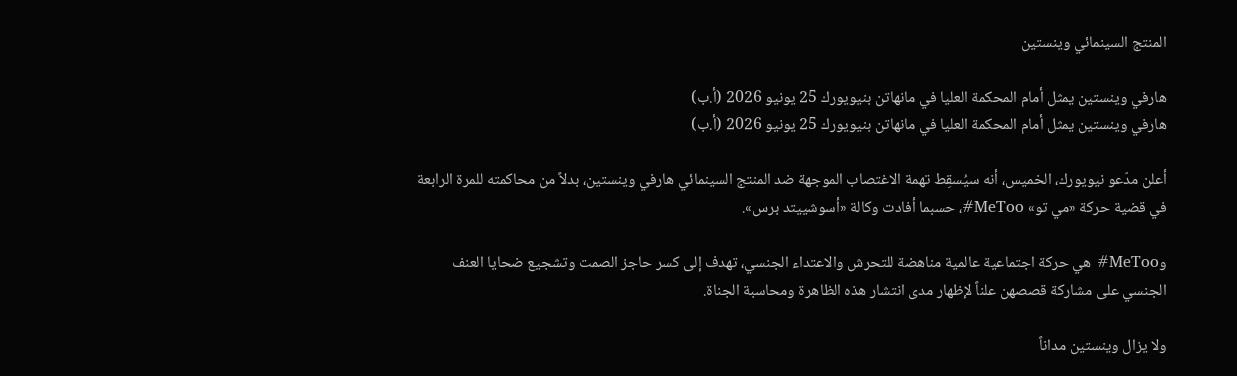المنتج السينمائي وينستين

هارفي وينستين يمثل أمام المحكمة العليا في مانهاتن بنيويورك 25 يونيو 2026 (أ.ب)
هارفي وينستين يمثل أمام المحكمة العليا في مانهاتن بنيويورك 25 يونيو 2026 (أ.ب)

أعلن مدّعو نيويورك، الخميس، أنه سيُسقِط تهمة الاغتصاب الموجهة ضد المنتج السينمائي هارفي وينستين، بدلاً من محاكمته للمرة الرابعة في قضية حركة «مي تو» MeToo#، حسبما أفادت وكالة «أسوشييتد برس».

وMeToo# هي حركة اجتماعية عالمية مناهضة للتحرش والاعتداء الجنسي، تهدف إلى كسر حاجز الصمت وتشجيع ضحايا العنف الجنسي على مشاركة قصصهن علناً لإظهار مدى انتشار هذه الظاهرة ومحاسبة الجناة.

ولا يزال وينستين مداناً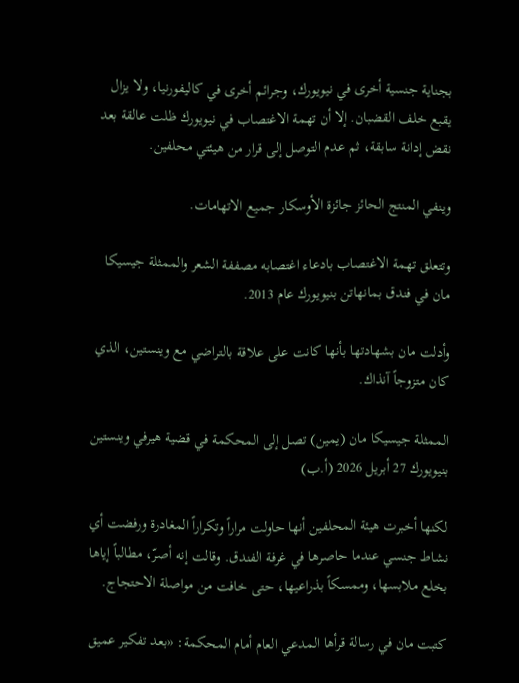بجناية جنسية أخرى في نيويورك، وجرائم أخرى في كاليفورنيا، ولا يزال يقبع خلف القضبان. إلا أن تهمة الاغتصاب في نيويورك ظلت عالقة بعد نقض إدانة سابقة، ثم عدم التوصل إلى قرار من هيئتي محلفين.

وينفي المنتج الحائز جائزة الأوسكار جميع الاتهامات.

وتتعلق تهمة الاغتصاب بادعاء اغتصابه مصففة الشعر والممثلة جيسيكا مان في فندق بمانهاتن بنيويورك عام 2013.

وأدلت مان بشهادتها بأنها كانت على علاقة بالتراضي مع وينستين، الذي كان متزوجاً آنذاك.

الممثلة جيسيكا مان (يمين) تصل إلى المحكمة في قضية هيرفي وينستين بنيويورك 27 أبريل 2026 (أ.ب)

لكنها أخبرت هيئة المحلفين أنها حاولت مراراً وتكراراً المغادرة ورفضت أي نشاط جنسي عندما حاصرها في غرفة الفندق. وقالت إنه أصرّ، مطالباً إياها بخلع ملابسها، وممسكاً بذراعيها، حتى خافت من مواصلة الاحتجاج.

كتبت مان في رسالة قرأها المدعي العام أمام المحكمة: «بعد تفكير عميق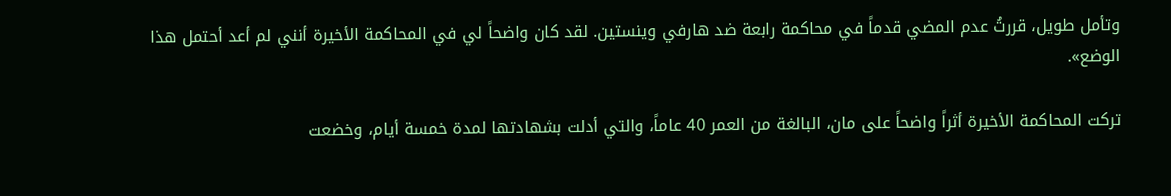وتأمل طويل، قررتُ عدم المضي قدماً في محاكمة رابعة ضد هارفي وينستين. لقد كان واضحاً لي في المحاكمة الأخيرة أنني لم أعد أحتمل هذا الوضع».

تركت المحاكمة الأخيرة أثراً واضحاً على مان، البالغة من العمر 40 عاماً، والتي أدلت بشهادتها لمدة خمسة أيام، وخضعت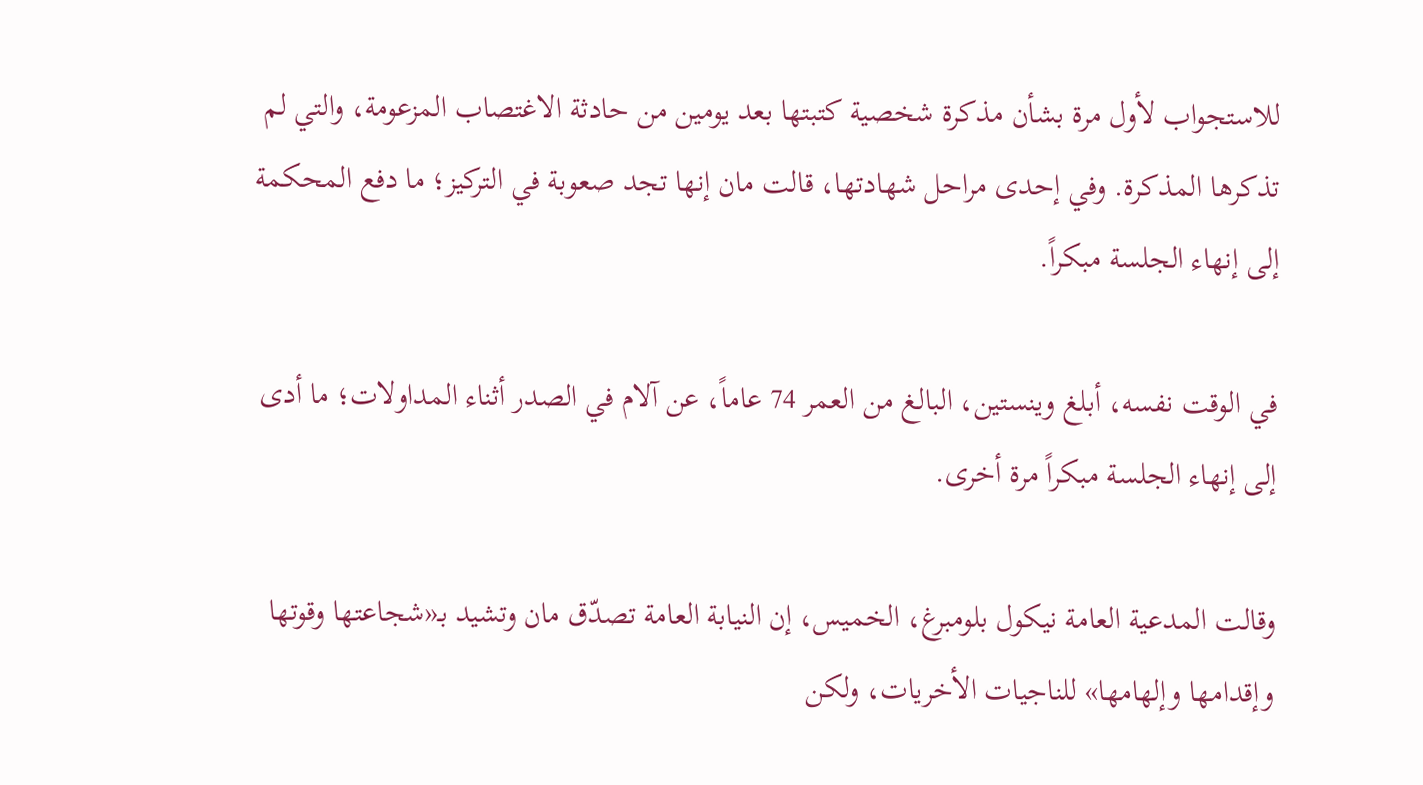للاستجواب لأول مرة بشأن مذكرة شخصية كتبتها بعد يومين من حادثة الاغتصاب المزعومة، والتي لم تذكرها المذكرة. وفي إحدى مراحل شهادتها، قالت مان إنها تجد صعوبة في التركيز؛ ما دفع المحكمة إلى إنهاء الجلسة مبكراً.

في الوقت نفسه، أبلغ وينستين، البالغ من العمر 74 عاماً، عن آلام في الصدر أثناء المداولات؛ ما أدى إلى إنهاء الجلسة مبكراً مرة أخرى.

وقالت المدعية العامة نيكول بلومبرغ، الخميس، إن النيابة العامة تصدّق مان وتشيد بـ«شجاعتها وقوتها وإقدامها وإلهامها» للناجيات الأخريات، ولكن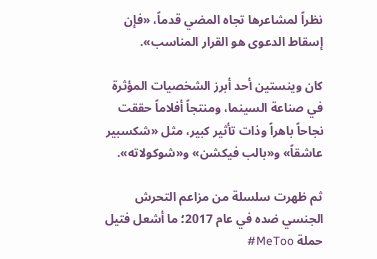نظراً لمشاعرها تجاه المضي قدماً، «فإن إسقاط الدعوى هو القرار المناسب».

كان وينستين أحد أبرز الشخصيات المؤثرة في صناعة السينما، ومنتجاً أفلاماً حققت نجاحاً باهراً وذات تأثير كبير، مثل «شكسبير عاشقاً» و«بالب فيكشن» و«شوكولاته».

ثم ظهرت سلسلة من مزاعم التحرش الجنسي ضده في عام 2017؛ ما أشعل فتيل حملة MeToo#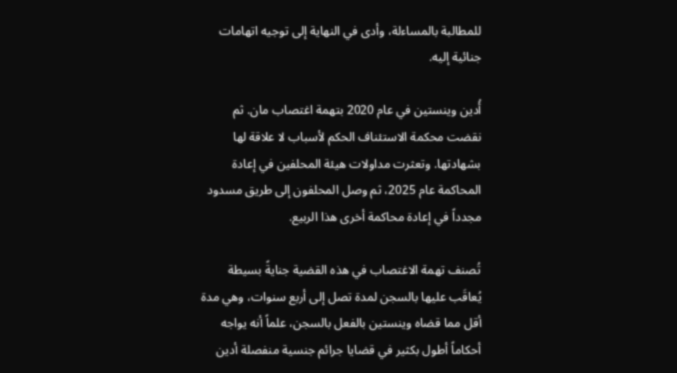للمطالبة بالمساءلة، وأدى في النهاية إلى توجيه اتهامات جنائية إليه.

أُدين وينستين في عام 2020 بتهمة اغتصاب مان. ثم نقضت محكمة الاستئناف الحكم لأسباب لا علاقة لها بشهادتها. وتعثرت مداولات هيئة المحلفين في إعادة المحاكمة عام 2025، ثم وصل المحلفون إلى طريق مسدود مجدداً في إعادة محاكمة أخرى هذا الربيع.

تُصنف تهمة الاغتصاب في هذه القضية جنايةً بسيطة يُعاقَب عليها بالسجن لمدة تصل إلى أربع سنوات، وهي مدة أقل مما قضاه وينستين بالفعل بالسجن، علماً أنه يواجه أحكاماً أطول بكثير في قضايا جرائم جنسية منفصلة أدين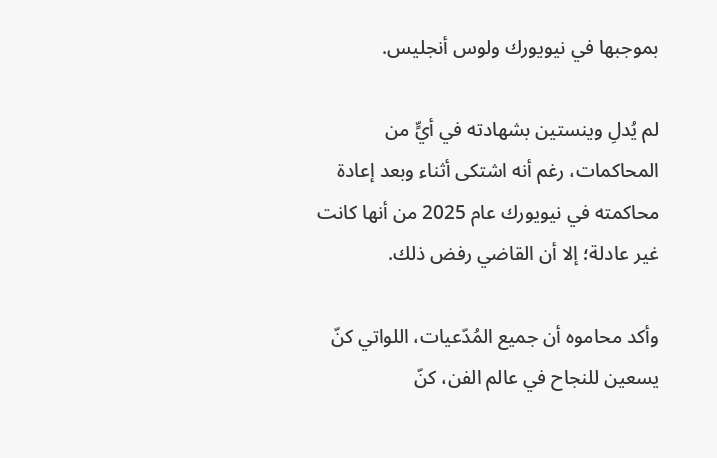بموجبها في نيويورك ولوس أنجليس.

لم يُدلِ وينستين بشهادته في أيٍّ من المحاكمات، رغم أنه اشتكى أثناء وبعد إعادة محاكمته في نيويورك عام 2025 من أنها كانت غير عادلة؛ إلا أن القاضي رفض ذلك.

وأكد محاموه أن جميع المُدّعيات، اللواتي كنّ يسعين للنجاح في عالم الفن، كنّ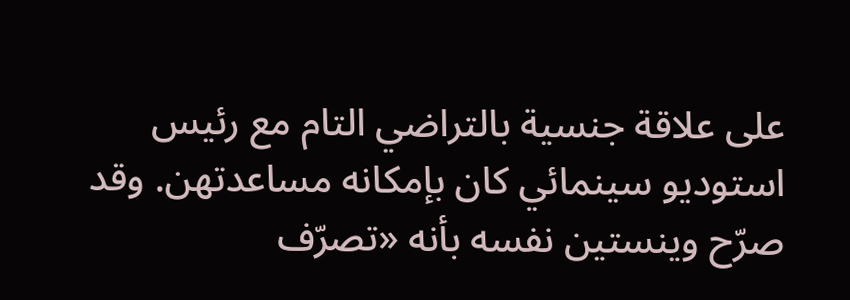على علاقة جنسية بالتراضي التام مع رئيس استوديو سينمائي كان بإمكانه مساعدتهن. وقد صرّح وينستين نفسه بأنه «تصرّف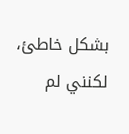بشكل خاطئ، لكنني لم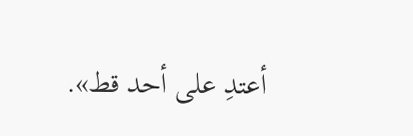أعتدِ على أحد قط».